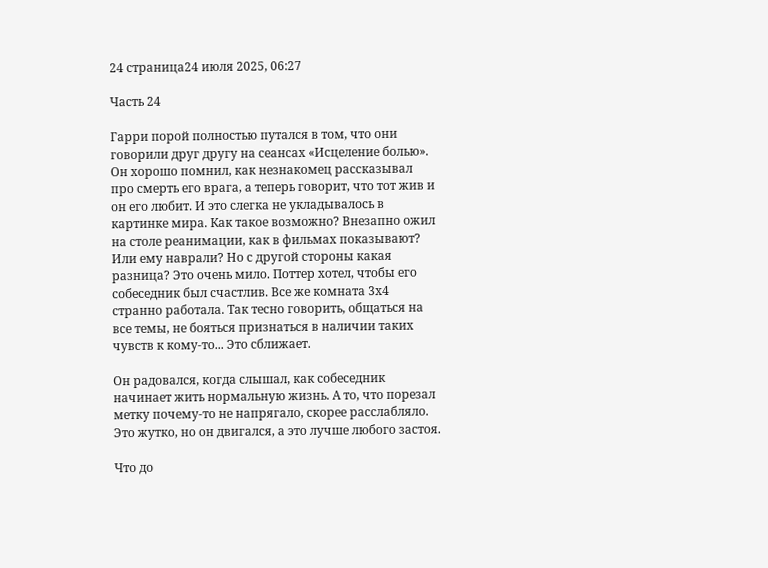24 страница24 июля 2025, 06:27

Часть 24

Гарри порой полностью путался в том, что они говорили друг другу на сеансах «Исцеление болью». Он хорошо помнил, как незнакомец рассказывал про смерть его врага, а теперь говорит, что тот жив и он его любит. И это слегка не укладывалось в картинке мира. Как такое возможно? Внезапно ожил на столе реанимации, как в фильмах показывают? Или ему наврали? Но с другой стороны какая разница? Это очень мило. Поттер хотел, чтобы его собеседник был счастлив. Все же комната 3х4 странно работала. Так тесно говорить, общаться на все темы, не бояться признаться в наличии таких чувств к кому-то... Это сближает.

Он радовался, когда слышал, как собеседник начинает жить нормальную жизнь. А то, что порезал метку почему-то не напрягало, скорее расслабляло. Это жутко, но он двигался, а это лучше любого застоя.

Что до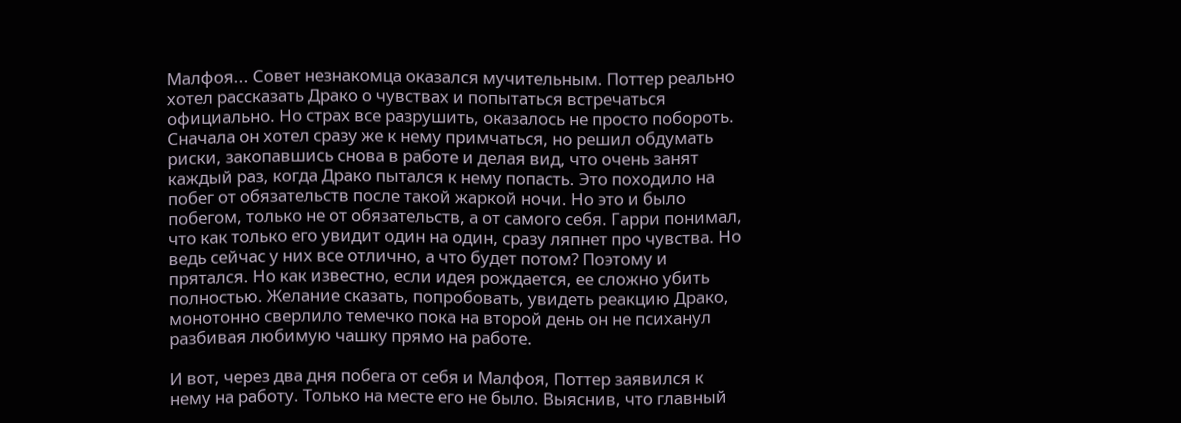Малфоя... Совет незнакомца оказался мучительным. Поттер реально хотел рассказать Драко о чувствах и попытаться встречаться официально. Но страх все разрушить, оказалось не просто побороть. Сначала он хотел сразу же к нему примчаться, но решил обдумать риски, закопавшись снова в работе и делая вид, что очень занят каждый раз, когда Драко пытался к нему попасть. Это походило на побег от обязательств после такой жаркой ночи. Но это и было побегом, только не от обязательств, а от самого себя. Гарри понимал, что как только его увидит один на один, сразу ляпнет про чувства. Но ведь сейчас у них все отлично, а что будет потом? Поэтому и прятался. Но как известно, если идея рождается, ее сложно убить полностью. Желание сказать, попробовать, увидеть реакцию Драко, монотонно сверлило темечко пока на второй день он не психанул разбивая любимую чашку прямо на работе.

И вот, через два дня побега от себя и Малфоя, Поттер заявился к нему на работу. Только на месте его не было. Выяснив, что главный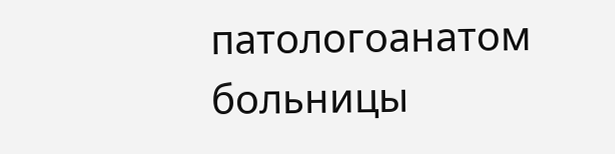патологоанатом больницы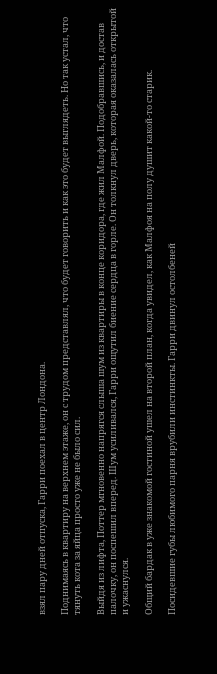взял пару дней отпуска, Гарри поехал в центр Лондона.

Поднимаясь в квартиру на верхнем этаже, он с трудом представлял, что будет говорить и как это будет выглядеть. Но так устал, что тянуть кота за яйца просто уже не было сил.

Выйдя из лифта, Поттер мгновенно напрягся слыша шум из квартиры в конце коридора, где жил Малфой. Подобравшись, и достав палочку, он поспешил вперед. Шум усиливался, Гарри ощутил биение сердца в горле. Он толкнул дверь, которая оказалась открытой и ужаснулся.

Общий бардак в уже знакомой гостиной ушел на второй план, когда увидел, как Малфоя на полу душит какой-то старик.

Посидевшие губы любимого парня врубили инстинкты. Гарри двинул остолбеней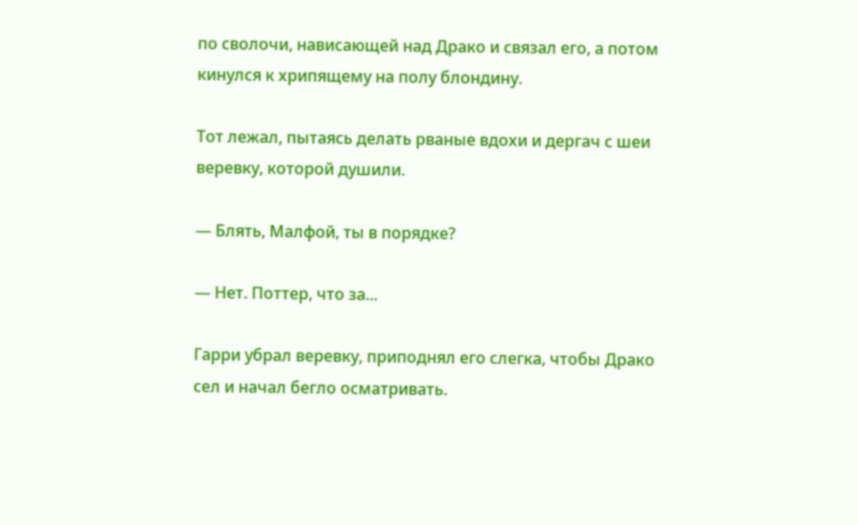по сволочи, нависающей над Драко и связал его, а потом кинулся к хрипящему на полу блондину.

Тот лежал, пытаясь делать рваные вдохи и дергач с шеи веревку, которой душили.

— Блять, Малфой, ты в порядке?

— Нет. Поттер, что за...

Гарри убрал веревку, приподнял его слегка, чтобы Драко сел и начал бегло осматривать.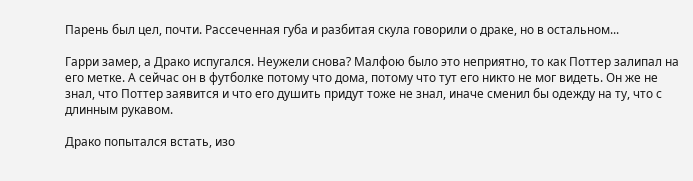Парень был цел, почти. Рассеченная губа и разбитая скула говорили о драке, но в остальном...

Гарри замер, а Драко испугался. Неужели снова? Малфою было это неприятно, то как Поттер залипал на его метке. А сейчас он в футболке потому что дома, потому что тут его никто не мог видеть. Он же не знал, что Поттер заявится и что его душить придут тоже не знал, иначе сменил бы одежду на ту, что с длинным рукавом.

Драко попытался встать, изо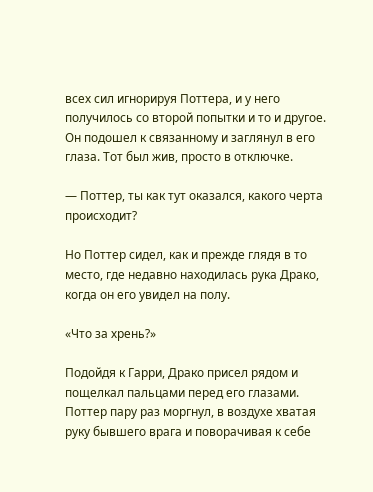всех сил игнорируя Поттера, и у него получилось со второй попытки и то и другое. Он подошел к связанному и заглянул в его глаза. Тот был жив, просто в отключке.

— Поттер, ты как тут оказался, какого черта происходит?

Но Поттер сидел, как и прежде глядя в то место, где недавно находилась рука Драко, когда он его увидел на полу.

«Что за хрень?»

Подойдя к Гарри, Драко присел рядом и пощелкал пальцами перед его глазами. Поттер пару раз моргнул, в воздухе хватая руку бывшего врага и поворачивая к себе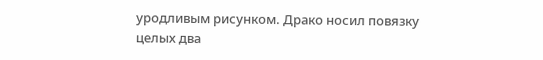уродливым рисунком. Драко носил повязку целых два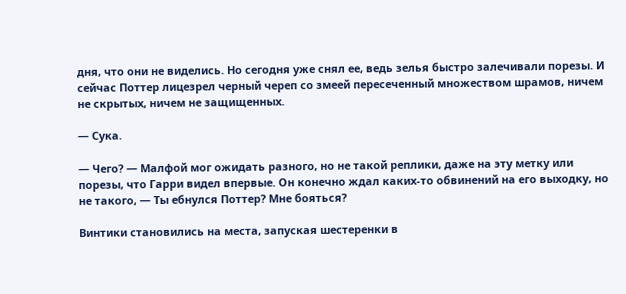дня, что они не виделись. Но сегодня уже снял ее, ведь зелья быстро залечивали порезы. И сейчас Поттер лицезрел черный череп со змеей пересеченный множеством шрамов, ничем не скрытых, ничем не защищенных.

— Сука.

— Чего? — Малфой мог ожидать разного, но не такой реплики, даже на эту метку или порезы, что Гарри видел впервые. Он конечно ждал каких-то обвинений на его выходку, но не такого, — Ты ебнулся Поттер? Мне бояться?

Винтики становились на места, запуская шестеренки в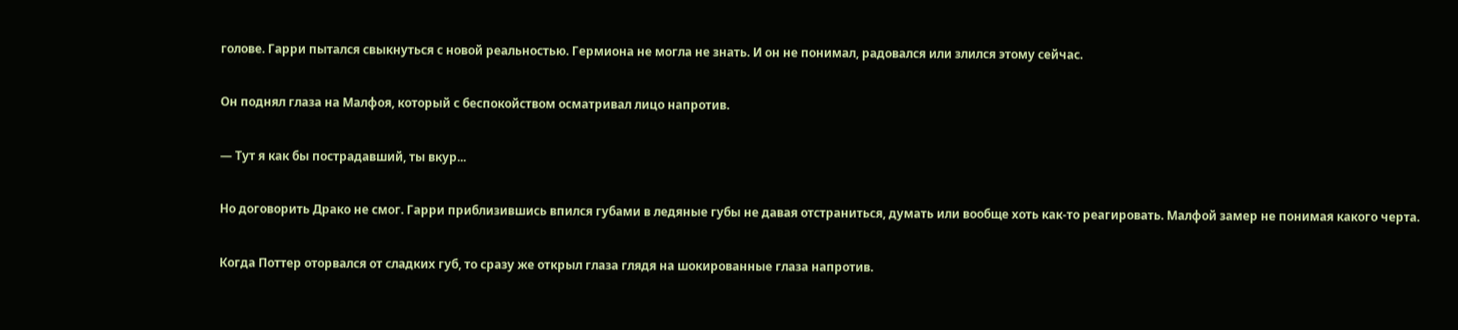голове. Гарри пытался свыкнуться с новой реальностью. Гермиона не могла не знать. И он не понимал, радовался или злился этому сейчас.

Он поднял глаза на Малфоя, который с беспокойством осматривал лицо напротив.

— Тут я как бы пострадавший, ты вкур...

Но договорить Драко не смог. Гарри приблизившись впился губами в ледяные губы не давая отстраниться, думать или вообще хоть как-то реагировать. Малфой замер не понимая какого черта.

Когда Поттер оторвался от сладких губ, то сразу же открыл глаза глядя на шокированные глаза напротив.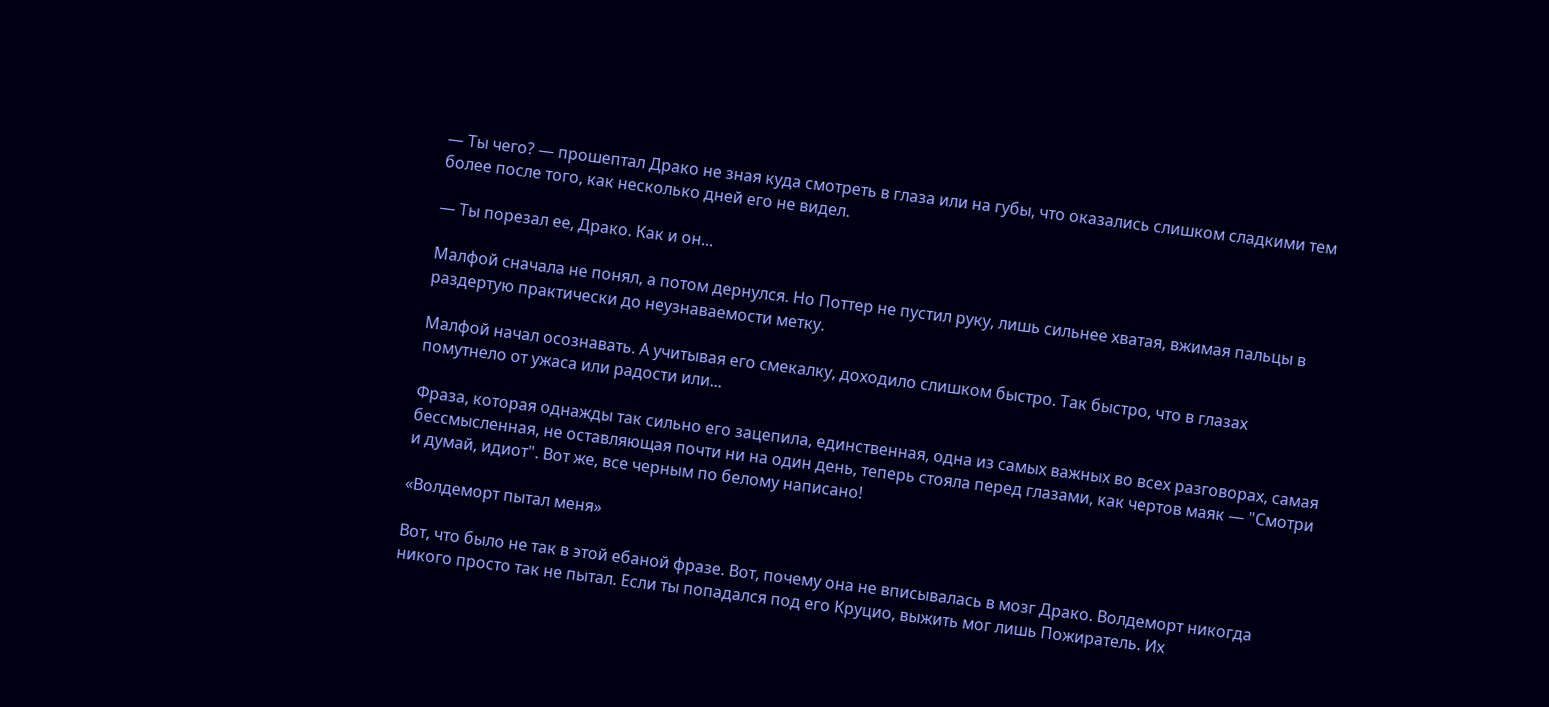— Ты чего? — прошептал Драко не зная куда смотреть в глаза или на губы, что оказались слишком сладкими тем более после того, как несколько дней его не видел.

— Ты порезал ее, Драко. Как и он...

Малфой сначала не понял, а потом дернулся. Но Поттер не пустил руку, лишь сильнее хватая, вжимая пальцы в раздертую практически до неузнаваемости метку.

Малфой начал осознавать. А учитывая его смекалку, доходило слишком быстро. Так быстро, что в глазах помутнело от ужаса или радости или...

Фраза, которая однажды так сильно его зацепила, единственная, одна из самых важных во всех разговорах, самая бессмысленная, не оставляющая почти ни на один день, теперь стояла перед глазами, как чертов маяк — "Смотри и думай, идиот". Вот же, все черным по белому написано!

«Волдеморт пытал меня»

Вот, что было не так в этой ебаной фразе. Вот, почему она не вписывалась в мозг Драко. Волдеморт никогда никого просто так не пытал. Если ты попадался под его Круцио, выжить мог лишь Пожиратель. Их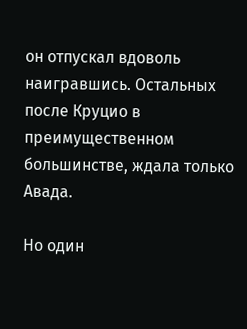он отпускал вдоволь наигравшись. Остальных после Круцио в преимущественном большинстве, ждала только Авада.

Но один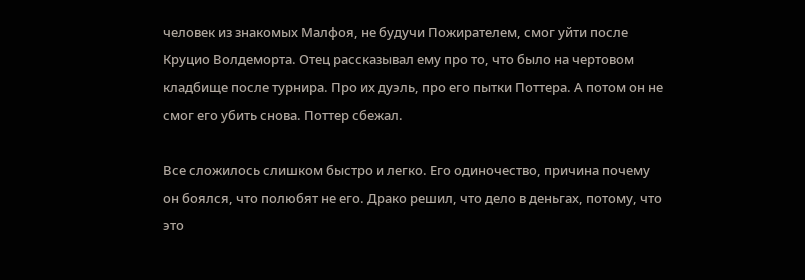человек из знакомых Малфоя, не будучи Пожирателем, смог уйти после Круцио Волдеморта. Отец рассказывал ему про то, что было на чертовом кладбище после турнира. Про их дуэль, про его пытки Поттера. А потом он не смог его убить снова. Поттер сбежал.

Все сложилось слишком быстро и легко. Его одиночество, причина почему он боялся, что полюбят не его. Драко решил, что дело в деньгах, потому, что это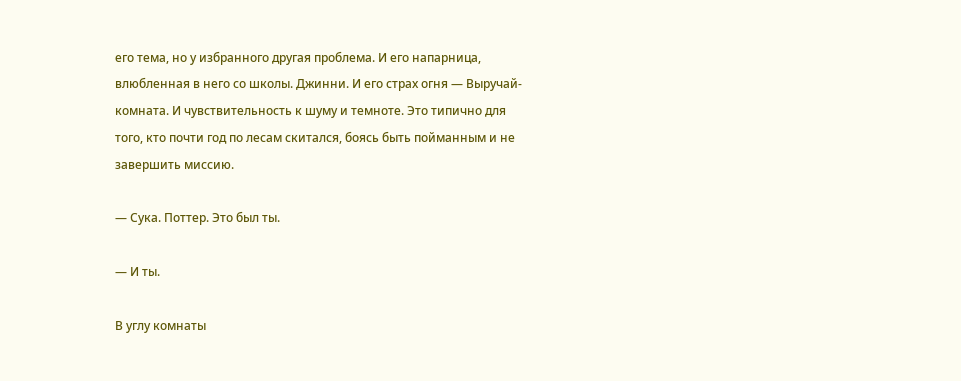его тема, но у избранного другая проблема. И его напарница, влюбленная в него со школы. Джинни. И его страх огня — Выручай-комната. И чувствительность к шуму и темноте. Это типично для того, кто почти год по лесам скитался, боясь быть пойманным и не завершить миссию.

— Сука. Поттер. Это был ты.

— И ты.

В углу комнаты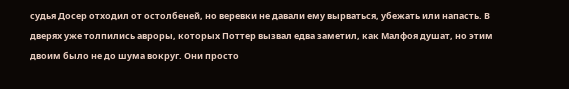судья Досер отходил от остолбеней, но веревки не давали ему вырваться, убежать или напасть. В дверях уже толпились авроры, которых Поттер вызвал едва заметил, как Малфоя душат, но этим двоим было не до шума вокруг. Они просто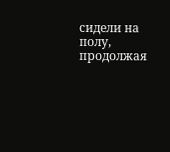сидели на полу, продолжая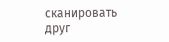сканировать друг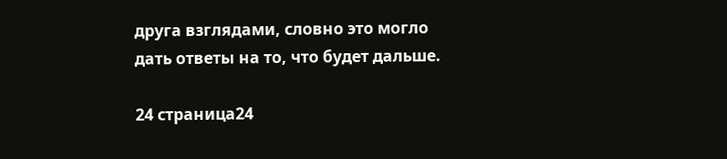друга взглядами, словно это могло дать ответы на то, что будет дальше.

24 страница24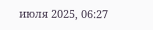июля 2025, 06:27